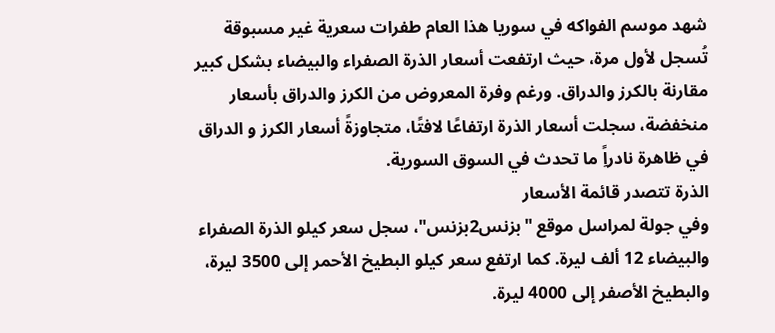شهد موسم الفواكه في سوريا هذا العام طفرات سعرية غير مسبوقة تُسجل لأول مرة، حيث ارتفعت أسعار الذرة الصفراء والبيضاء بشكل كبير مقارنة بالكرز والدراق. ورغم وفرة المعروض من الكرز والدراق بأسعار منخفضة، سجلت أسعار الذرة ارتفاعًا لافتًا، متجاوزةً أسعار الكرز و الدراق في ظاهرة نادراًِ ما تحدث في السوق السورية.
الذرة تتصدر قائمة الأسعار
وفي جولة لمراسل موقع "بزنس2بزنس"، سجل سعر كيلو الذرة الصفراء والبيضاء 12 ألف ليرة. كما ارتفع سعر كيلو البطيخ الأحمر إلى 3500 ليرة، والبطيخ الأصفر إلى 4000 ليرة.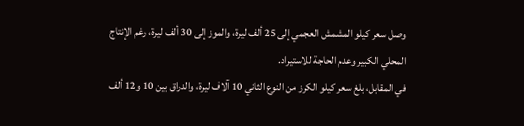وصل سعر كيلو المشمش العجمي إلى 25 ألف ليرة، والموز إلى 30 ألف ليرة، رغم الإنتاج المحلي الكبير وعدم الحاجة للاستيراد.
في المقابل، بلغ سعر كيلو الكرز من النوع الثاني 10 آلاف ليرة، والدراق بين 10 و12 ألف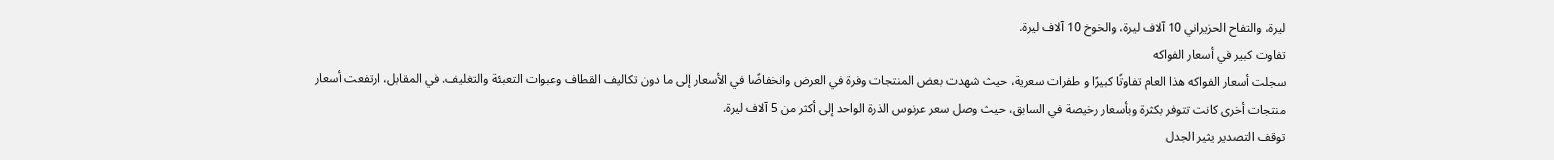ليرة، والتفاح الحزيراني 10 آلاف ليرة، والخوخ 10 آلاف ليرة.
تفاوت كبير في أسعار الفواكه
سجلت أسعار الفواكه هذا العام تفاوتًا كبيرًا و طفرات سعرية، حيث شهدت بعض المنتجات وفرة في العرض وانخفاضًا في الأسعار إلى ما دون تكاليف القطاف وعبوات التعبئة والتغليف. في المقابل، ارتفعت أسعار منتجات أخرى كانت تتوفر بكثرة وبأسعار رخيصة في السابق، حيث وصل سعر عرنوس الذرة الواحد إلى أكثر من 5 آلاف ليرة.
توقف التصدير يثير الجدل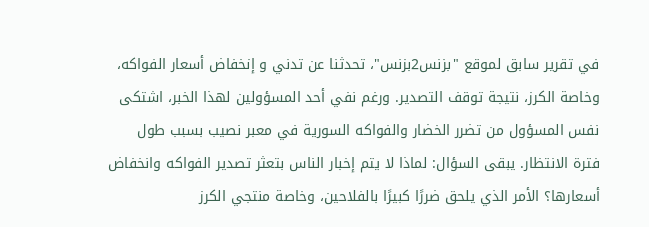في تقرير سابق لموقع "بزنس2بزنس"، تحدثنا عن تدني و إنخفاض أسعار الفواكه، وخاصة الكرز، نتيجة توقف التصدير. ورغم نفي أحد المسؤولين لهذا الخبر، اشتكى نفس المسؤول من تضرر الخضار والفواكه السورية في معبر نصيب بسبب طول فترة الانتظار. يبقى السؤال: لماذا لا يتم إخبار الناس بتعثر تصدير الفواكه وانخفاض أسعارها؟ الأمر الذي يلحق ضررًا كبيرًا بالفلاحين، وخاصة منتجي الكرز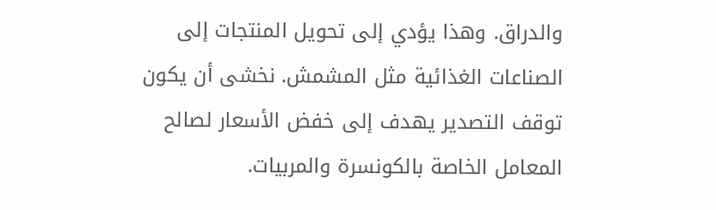والدراق. وهذا يؤدي إلى تحويل المنتجات إلى الصناعات الغذائية مثل المشمش. نخشى أن يكون توقف التصدير يهدف إلى خفض الأسعار لصالح المعامل الخاصة بالكونسرة والمربيات.